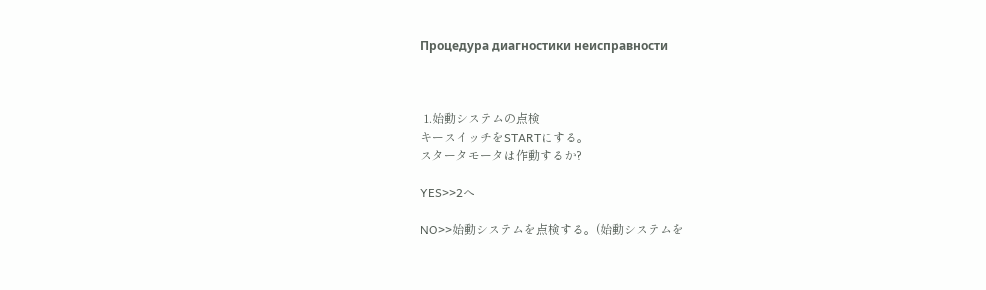Процедура диагностики неисправности



 1.始動システムの点検
キースイッチをSTARTにする。
スタータモータは作動するか?

YES>>2へ

NO>>始動システムを点検する。(始動システムを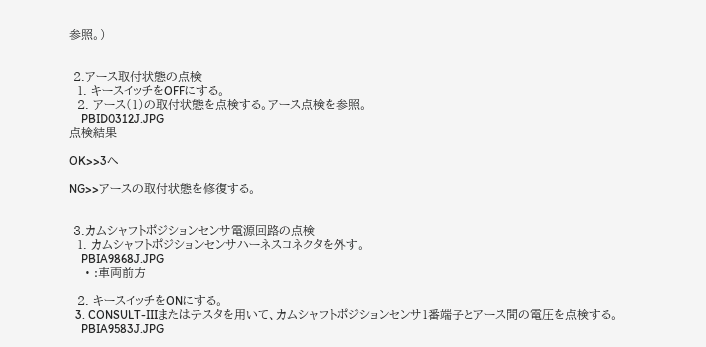参照。)


 2.アース取付状態の点検
  1. キースイッチをOFFにする。
  2. アース(1)の取付状態を点検する。アース点検を参照。
    PBID0312J.JPG
点検結果

OK>>3へ

NG>>アースの取付状態を修復する。


 3.カムシャフトポジションセンサ電源回路の点検
  1. カムシャフトポジションセンサハーネスコネクタを外す。
    PBIA9868J.JPG
    • :車両前方

  2. キースイッチをONにする。
  3. CONSULT-IIIまたはテスタを用いて、カムシャフトポジションセンサ1番端子とアース間の電圧を点検する。
    PBIA9583J.JPG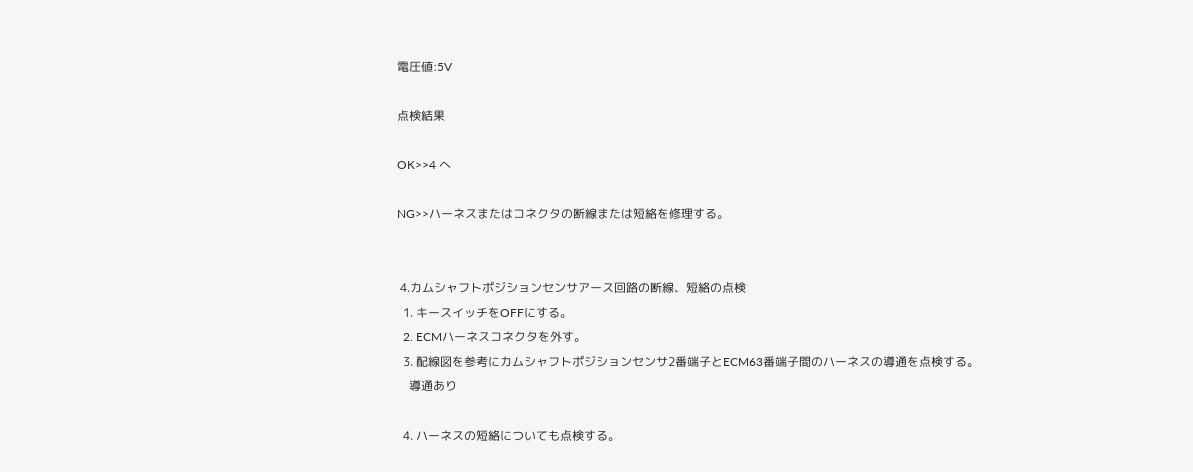電圧値:5V

点検結果

OK>>4 へ

NG>>ハーネスまたはコネクタの断線または短絡を修理する。


 4.カムシャフトポジションセンサアース回路の断線、短絡の点検
  1. キースイッチをOFFにする。
  2. ECMハーネスコネクタを外す。
  3. 配線図を参考にカムシャフトポジションセンサ2番端子とECM63番端子間のハーネスの導通を点検する。
    導通あり

  4. ハーネスの短絡についても点検する。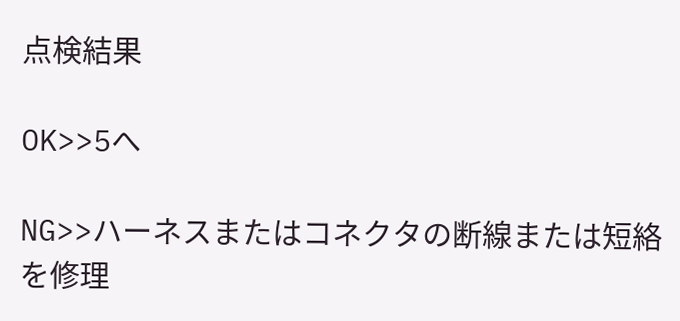点検結果

OK>>5へ

NG>>ハーネスまたはコネクタの断線または短絡を修理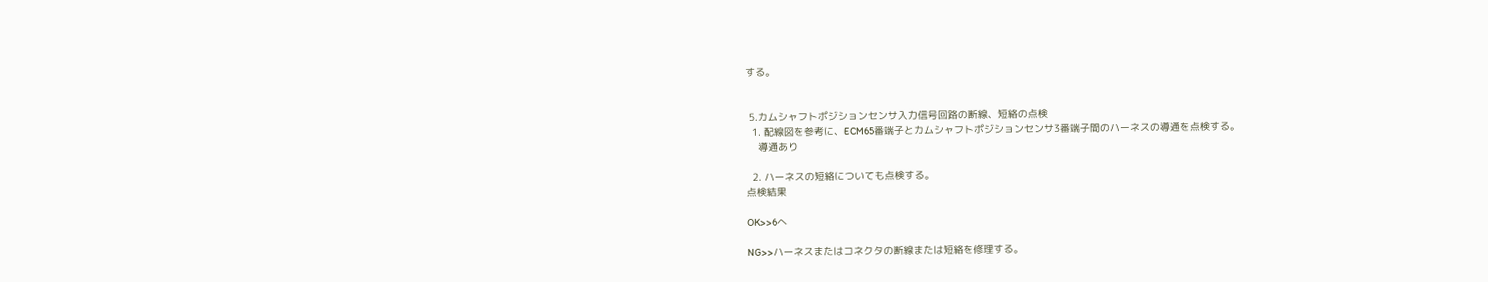する。


 5.カムシャフトポジションセンサ入力信号回路の断線、短絡の点検
  1. 配線図を参考に、ECM65番端子とカムシャフトポジションセンサ3番端子間のハーネスの導通を点検する。
    導通あり

  2. ハーネスの短絡についても点検する。
点検結果

OK>>6へ

NG>>ハーネスまたはコネクタの断線または短絡を修理する。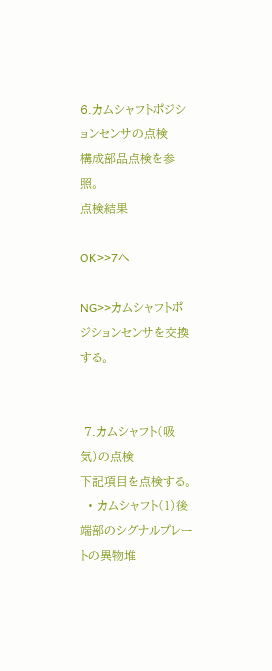6.カムシャフトポジションセンサの点検
構成部品点検を参照。
点検結果

OK>>7へ

NG>>カムシャフトポジションセンサを交換する。


 7.カムシャフト(吸気)の点検
下記項目を点検する。
  • カムシャフト(1)後端部のシグナルプレートの異物堆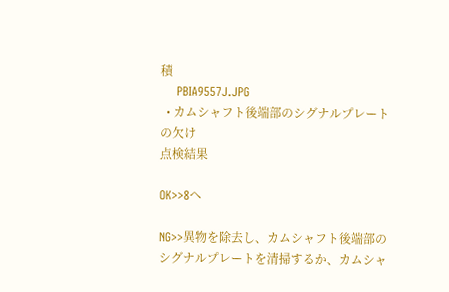積
    PBIA9557J.JPG
  • カムシャフト後端部のシグナルプレートの欠け
点検結果

OK>>8へ

NG>>異物を除去し、カムシャフト後端部のシグナルプレートを清掃するか、カムシャ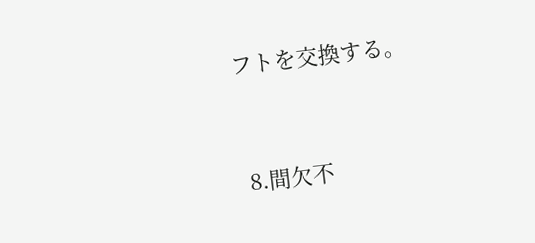フトを交換する。


 8.間欠不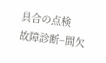具合の点検
故障診断−間欠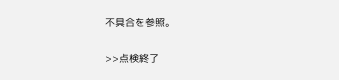不具合を参照。

>>点検終了